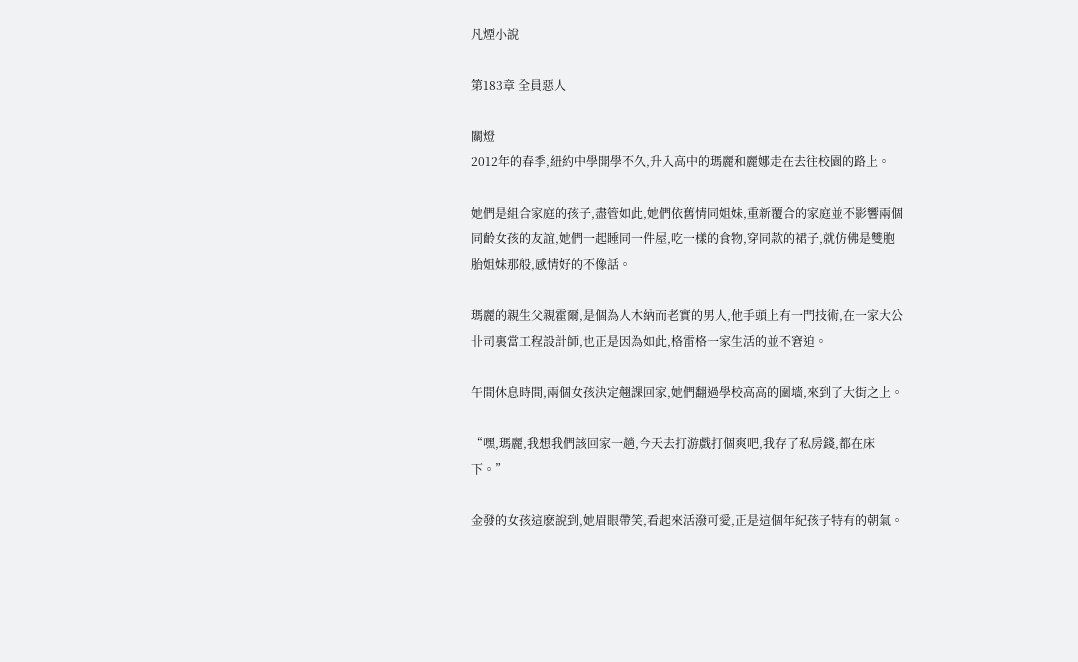凡煙小說

第183章 全員惡人

關燈
2012年的春季,紐約中學開學不久,升入高中的瑪麗和麗娜走在去往校園的路上。

她們是組合家庭的孩子,盡管如此,她們依舊情同姐妹,重新覆合的家庭並不影響兩個同齡女孩的友誼,她們一起睡同一件屋,吃一樣的食物,穿同款的裙子,就仿佛是雙胞胎姐妹那般,感情好的不像話。

瑪麗的親生父親霍爾,是個為人木納而老實的男人,他手頭上有一門技術,在一家大公卝司裏當工程設計師,也正是因為如此,格雷格一家生活的並不窘迫。

午間休息時間,兩個女孩決定翹課回家,她們翻過學校高高的圍墻,來到了大街之上。

“嘿,瑪麗,我想我們該回家一趟,今天去打游戲打個爽吧,我存了私房錢,都在床下。”

金發的女孩這麽說到,她眉眼帶笑,看起來活潑可愛,正是這個年紀孩子特有的朝氣。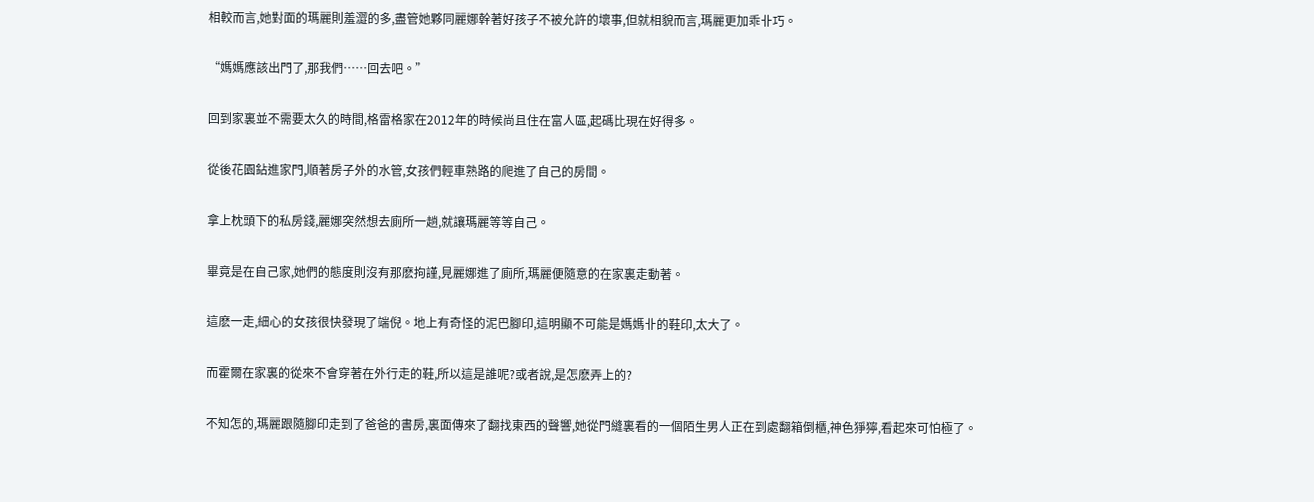相較而言,她對面的瑪麗則羞澀的多,盡管她夥同麗娜幹著好孩子不被允許的壞事,但就相貌而言,瑪麗更加乖卝巧。

“媽媽應該出門了,那我們……回去吧。”

回到家裏並不需要太久的時間,格雷格家在2012年的時候尚且住在富人區,起碼比現在好得多。

從後花園鉆進家門,順著房子外的水管,女孩們輕車熟路的爬進了自己的房間。

拿上枕頭下的私房錢,麗娜突然想去廁所一趟,就讓瑪麗等等自己。

畢竟是在自己家,她們的態度則沒有那麽拘謹,見麗娜進了廁所,瑪麗便隨意的在家裏走動著。

這麽一走,細心的女孩很快發現了端倪。地上有奇怪的泥巴腳印,這明顯不可能是媽媽卝的鞋印,太大了。

而霍爾在家裏的從來不會穿著在外行走的鞋,所以這是誰呢?或者說,是怎麽弄上的?

不知怎的,瑪麗跟隨腳印走到了爸爸的書房,裏面傳來了翻找東西的聲響,她從門縫裏看的一個陌生男人正在到處翻箱倒櫃,神色猙獰,看起來可怕極了。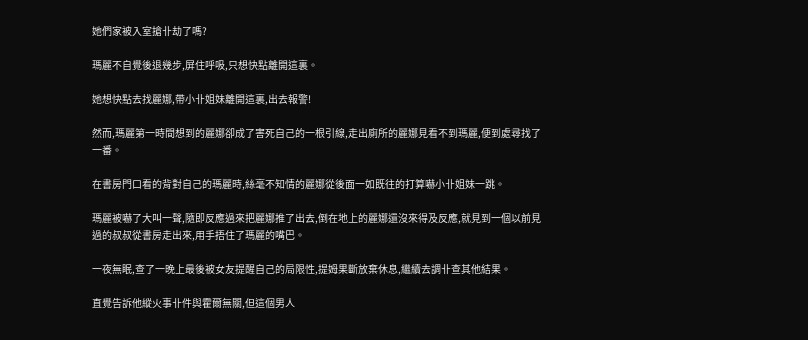她們家被入室搶卝劫了嗎?

瑪麗不自覺後退幾步,屏住呼吸,只想快點離開這裏。

她想快點去找麗娜,帶小卝姐妹離開這裏,出去報警!

然而,瑪麗第一時間想到的麗娜卻成了害死自己的一根引線,走出廁所的麗娜見看不到瑪麗,便到處尋找了一番。

在書房門口看的背對自己的瑪麗時,絲毫不知情的麗娜從後面一如既往的打算嚇小卝姐妹一跳。

瑪麗被嚇了大叫一聲,隨即反應過來把麗娜推了出去,倒在地上的麗娜還沒來得及反應,就見到一個以前見過的叔叔從書房走出來,用手捂住了瑪麗的嘴巴。

一夜無眠,查了一晚上最後被女友提醒自己的局限性,提姆果斷放棄休息,繼續去調卝查其他結果。

直覺告訴他縱火事卝件與霍爾無關,但這個男人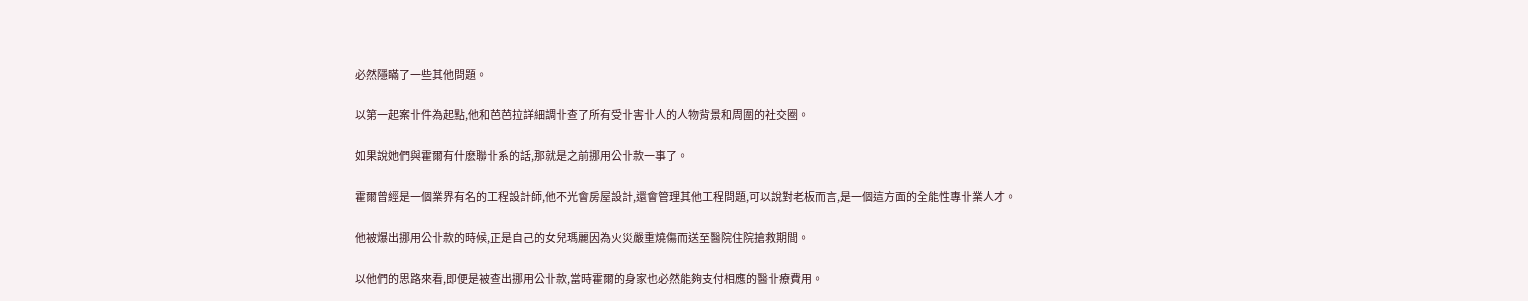必然隱瞞了一些其他問題。

以第一起案卝件為起點,他和芭芭拉詳細調卝查了所有受卝害卝人的人物背景和周圍的社交圈。

如果說她們與霍爾有什麽聯卝系的話,那就是之前挪用公卝款一事了。

霍爾曾經是一個業界有名的工程設計師,他不光會房屋設計,還會管理其他工程問題,可以說對老板而言,是一個這方面的全能性專卝業人才。

他被爆出挪用公卝款的時候,正是自己的女兒瑪麗因為火災嚴重燒傷而送至醫院住院搶救期間。

以他們的思路來看,即便是被查出挪用公卝款,當時霍爾的身家也必然能夠支付相應的醫卝療費用。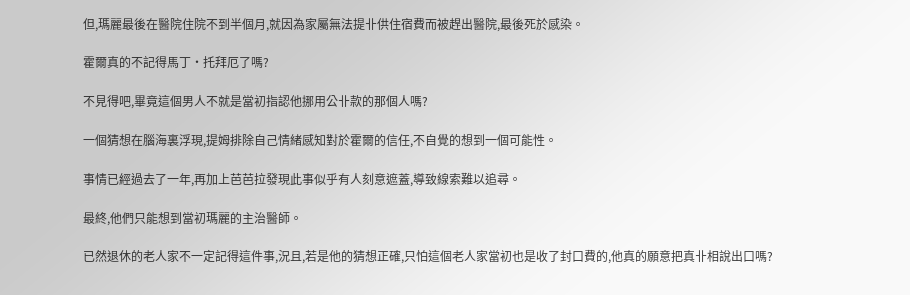但,瑪麗最後在醫院住院不到半個月,就因為家屬無法提卝供住宿費而被趕出醫院,最後死於感染。

霍爾真的不記得馬丁·托拜厄了嗎?

不見得吧,畢竟這個男人不就是當初指認他挪用公卝款的那個人嗎?

一個猜想在腦海裏浮現,提姆排除自己情緒感知對於霍爾的信任,不自覺的想到一個可能性。

事情已經過去了一年,再加上芭芭拉發現此事似乎有人刻意遮蓋,導致線索難以追尋。

最終,他們只能想到當初瑪麗的主治醫師。

已然退休的老人家不一定記得這件事,況且,若是他的猜想正確,只怕這個老人家當初也是收了封口費的,他真的願意把真卝相說出口嗎?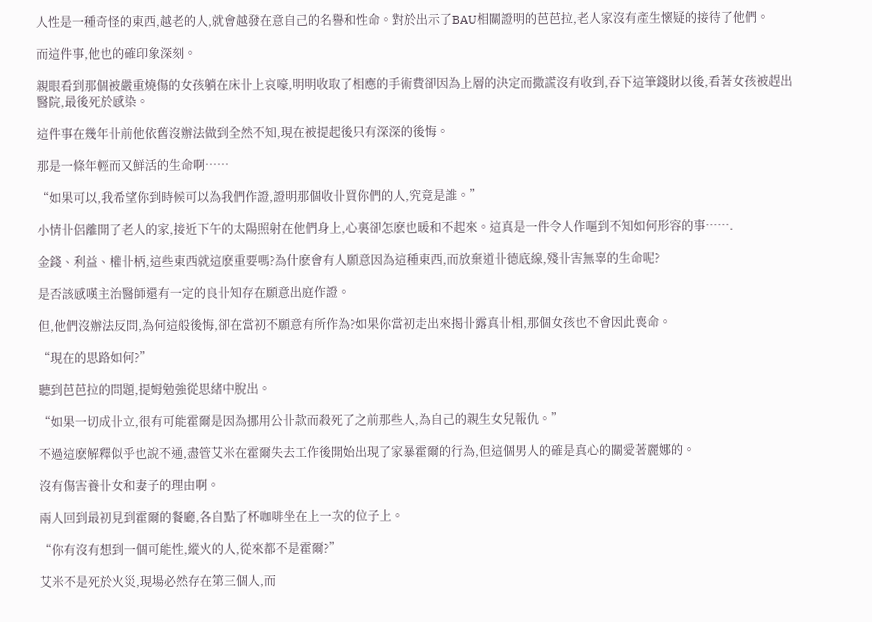人性是一種奇怪的東西,越老的人,就會越發在意自己的名譽和性命。對於出示了BAU相關證明的芭芭拉,老人家沒有產生懷疑的接待了他們。

而這件事,他也的確印象深刻。

親眼看到那個被嚴重燒傷的女孩躺在床卝上哀嚎,明明收取了相應的手術費卻因為上層的決定而撒謊沒有收到,吞下這筆錢財以後,看著女孩被趕出醫院,最後死於感染。

這件事在幾年卝前他依舊沒辦法做到全然不知,現在被提起後只有深深的後悔。

那是一條年輕而又鮮活的生命啊……

“如果可以,我希望你到時候可以為我們作證,證明那個收卝買你們的人,究竟是誰。”

小情卝侶離開了老人的家,接近下午的太陽照射在他們身上,心裏卻怎麽也暖和不起來。這真是一件令人作嘔到不知如何形容的事…….

金錢、利益、權卝柄,這些東西就這麽重要嗎?為什麽會有人願意因為這種東西,而放棄道卝德底線,殘卝害無辜的生命呢?

是否該感嘆主治醫師還有一定的良卝知存在願意出庭作證。

但,他們沒辦法反問,為何這般後悔,卻在當初不願意有所作為?如果你當初走出來揭卝露真卝相,那個女孩也不會因此喪命。

“現在的思路如何?”

聽到芭芭拉的問題,提姆勉強從思緒中脫出。

“如果一切成卝立,很有可能霍爾是因為挪用公卝款而殺死了之前那些人,為自己的親生女兒報仇。”

不過這麽解釋似乎也說不通,盡管艾米在霍爾失去工作後開始出現了家暴霍爾的行為,但這個男人的確是真心的關愛著麗娜的。

沒有傷害養卝女和妻子的理由啊。

兩人回到最初見到霍爾的餐廳,各自點了杯咖啡坐在上一次的位子上。

“你有沒有想到一個可能性,縱火的人,從來都不是霍爾?”

艾米不是死於火災,現場必然存在第三個人,而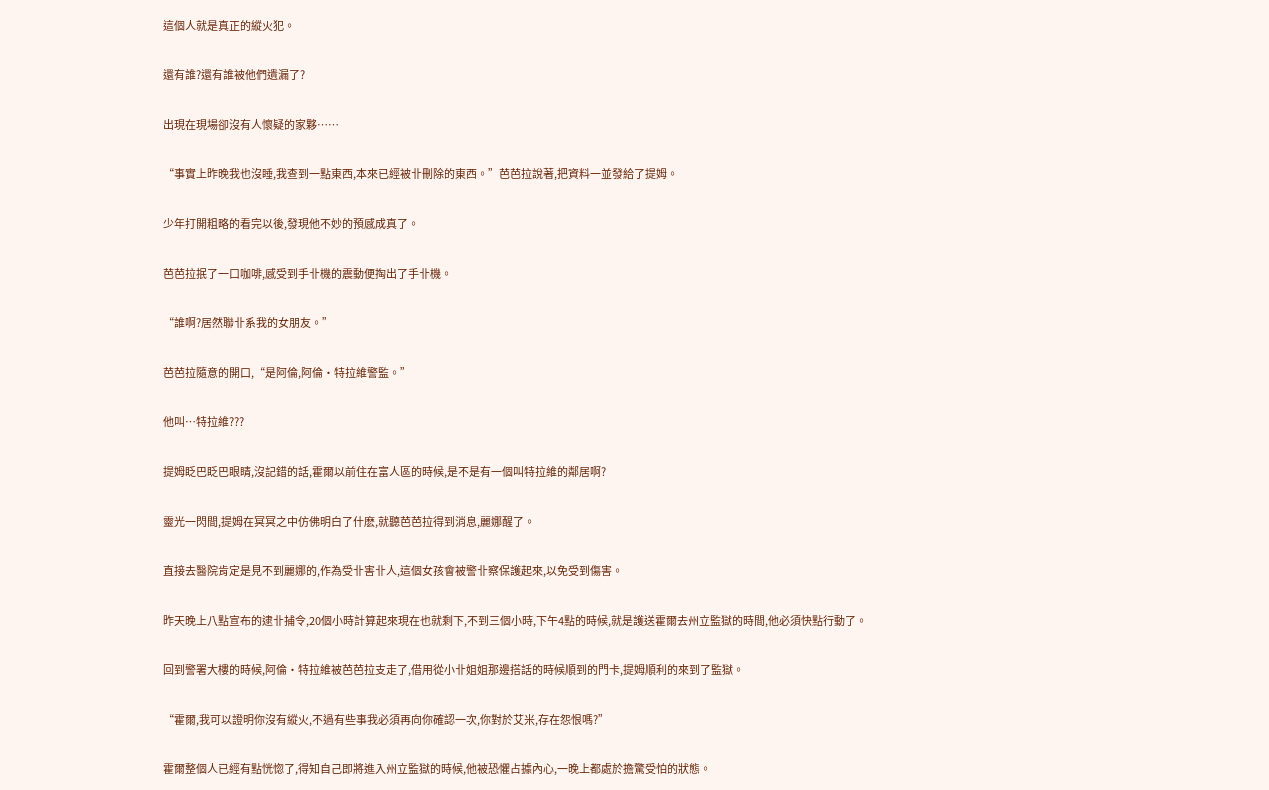這個人就是真正的縱火犯。

還有誰?還有誰被他們遺漏了?

出現在現場卻沒有人懷疑的家夥……

“事實上昨晚我也沒睡,我查到一點東西,本來已經被卝刪除的東西。”芭芭拉說著,把資料一並發給了提姆。

少年打開粗略的看完以後,發現他不妙的預感成真了。

芭芭拉抿了一口咖啡,感受到手卝機的震動便掏出了手卝機。

“誰啊?居然聯卝系我的女朋友。”

芭芭拉隨意的開口,“是阿倫,阿倫·特拉維警監。”

他叫…特拉維???

提姆眨巴眨巴眼睛,沒記錯的話,霍爾以前住在富人區的時候,是不是有一個叫特拉維的鄰居啊?

靈光一閃間,提姆在冥冥之中仿佛明白了什麽,就聽芭芭拉得到消息,麗娜醒了。

直接去醫院肯定是見不到麗娜的,作為受卝害卝人,這個女孩會被警卝察保護起來,以免受到傷害。

昨天晚上八點宣布的逮卝捕令,20個小時計算起來現在也就剩下,不到三個小時,下午4點的時候,就是護送霍爾去州立監獄的時間,他必須快點行動了。

回到警署大樓的時候,阿倫·特拉維被芭芭拉支走了,借用從小卝姐姐那邊搭話的時候順到的門卡,提姆順利的來到了監獄。

“霍爾,我可以證明你沒有縱火,不過有些事我必須再向你確認一次,你對於艾米,存在怨恨嗎?”

霍爾整個人已經有點恍惚了,得知自己即將進入州立監獄的時候,他被恐懼占據內心,一晚上都處於擔驚受怕的狀態。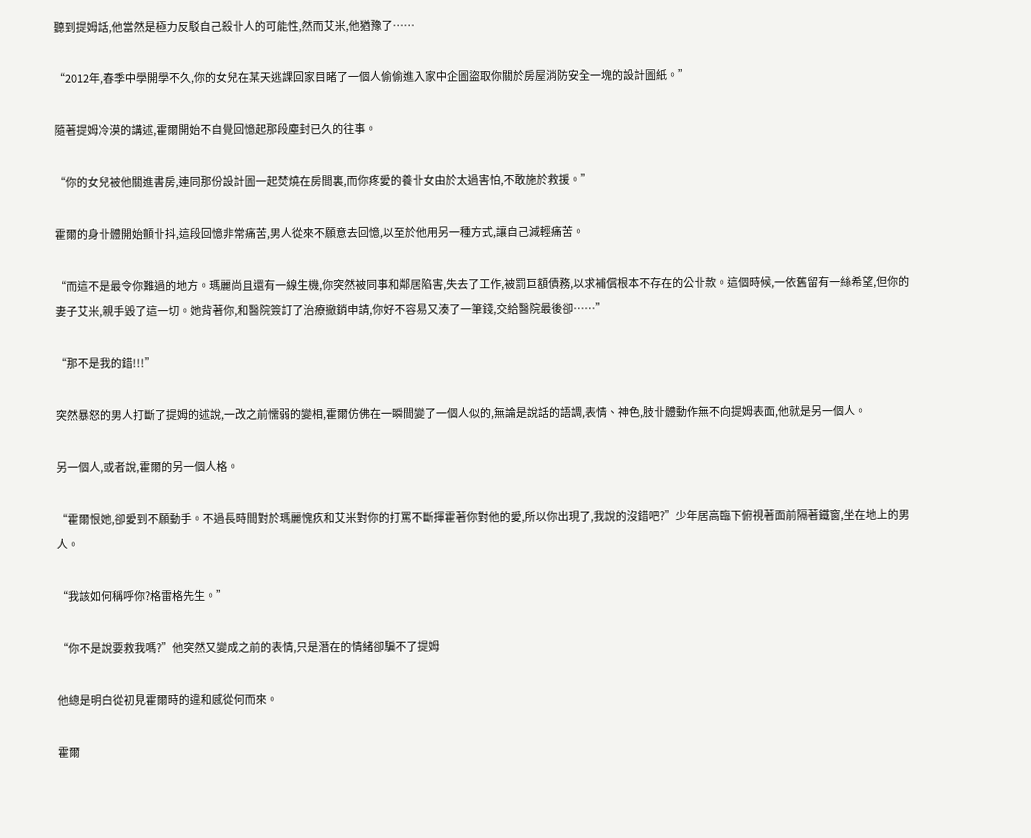聽到提姆話,他當然是極力反駁自己殺卝人的可能性,然而艾米,他猶豫了……

“2012年,春季中學開學不久,你的女兒在某天逃課回家目睹了一個人偷偷進入家中企圖盜取你關於房屋消防安全一塊的設計圖紙。”

隨著提姆冷漠的講述,霍爾開始不自覺回憶起那段塵封已久的往事。

“你的女兒被他關進書房,連同那份設計圖一起焚燒在房間裏,而你疼愛的養卝女由於太過害怕,不敢施於救援。”

霍爾的身卝體開始顫卝抖,這段回憶非常痛苦,男人從來不願意去回憶,以至於他用另一種方式,讓自己減輕痛苦。

“而這不是最令你難過的地方。瑪麗尚且還有一線生機,你突然被同事和鄰居陷害,失去了工作,被罰巨額債務,以求補償根本不存在的公卝款。這個時候,一依舊留有一絲希望,但你的妻子艾米,親手毀了這一切。她背著你,和醫院簽訂了治療撤銷申請,你好不容易又湊了一筆錢,交給醫院最後卻……”

“那不是我的錯!!!”

突然暴怒的男人打斷了提姆的述說,一改之前懦弱的變相,霍爾仿佛在一瞬間變了一個人似的,無論是說話的語調,表情、神色,肢卝體動作無不向提姆表面,他就是另一個人。

另一個人,或者說,霍爾的另一個人格。

“霍爾恨她,卻愛到不願動手。不過長時間對於瑪麗愧疚和艾米對你的打罵不斷揮霍著你對他的愛,所以你出現了,我說的沒錯吧?”少年居高臨下俯視著面前隔著鐵窗,坐在地上的男人。

“我該如何稱呼你?格雷格先生。”

“你不是說要救我嗎?”他突然又變成之前的表情,只是潛在的情緒卻騙不了提姆

他總是明白從初見霍爾時的違和感從何而來。

霍爾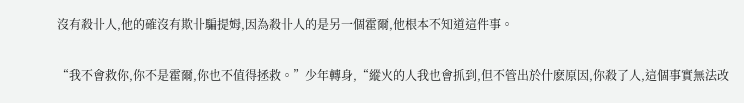沒有殺卝人,他的確沒有欺卝騙提姆,因為殺卝人的是另一個霍爾,他根本不知道這件事。

“我不會救你,你不是霍爾,你也不值得拯救。”少年轉身,“縱火的人我也會抓到,但不管出於什麽原因,你殺了人,這個事實無法改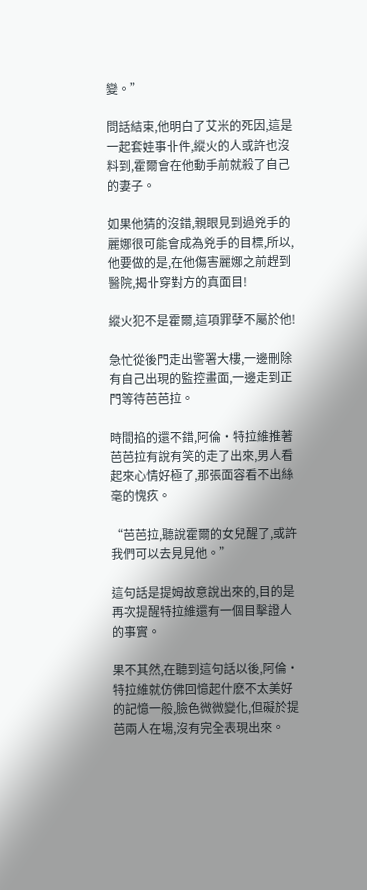變。”

問話結束,他明白了艾米的死因,這是一起套娃事卝件,縱火的人或許也沒料到,霍爾會在他動手前就殺了自己的妻子。

如果他猜的沒錯,親眼見到過兇手的麗娜很可能會成為兇手的目標,所以,他要做的是,在他傷害麗娜之前趕到醫院,揭卝穿對方的真面目!

縱火犯不是霍爾,這項罪孽不屬於他!

急忙從後門走出警署大樓,一邊刪除有自己出現的監控畫面,一邊走到正門等待芭芭拉。

時間掐的還不錯,阿倫·特拉維推著芭芭拉有說有笑的走了出來,男人看起來心情好極了,那張面容看不出絲毫的愧疚。

“芭芭拉,聽說霍爾的女兒醒了,或許我們可以去見見他。”

這句話是提姆故意說出來的,目的是再次提醒特拉維還有一個目擊證人的事實。

果不其然,在聽到這句話以後,阿倫·特拉維就仿佛回憶起什麽不太美好的記憶一般,臉色微微變化,但礙於提芭兩人在場,沒有完全表現出來。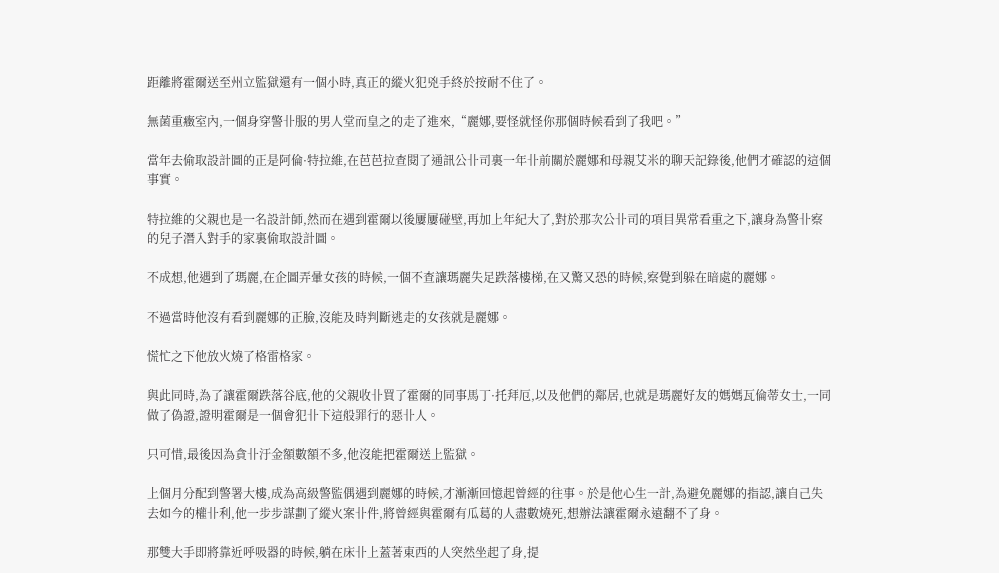距離將霍爾送至州立監獄還有一個小時,真正的縱火犯兇手終於按耐不住了。

無菌重癥室內,一個身穿警卝服的男人堂而皇之的走了進來,“麗娜,要怪就怪你那個時候看到了我吧。”

當年去偷取設計圖的正是阿倫·特拉維,在芭芭拉查閱了通訊公卝司裏一年卝前關於麗娜和母親艾米的聊天記錄後,他們才確認的這個事實。

特拉維的父親也是一名設計師,然而在遇到霍爾以後屢屢碰壁,再加上年紀大了,對於那次公卝司的項目異常看重之下,讓身為警卝察的兒子潛入對手的家裏偷取設計圖。

不成想,他遇到了瑪麗,在企圖弄暈女孩的時候,一個不查讓瑪麗失足跌落樓梯,在又驚又恐的時候,察覺到躲在暗處的麗娜。

不過當時他沒有看到麗娜的正臉,沒能及時判斷逃走的女孩就是麗娜。

慌忙之下他放火燒了格雷格家。

與此同時,為了讓霍爾跌落谷底,他的父親收卝買了霍爾的同事馬丁·托拜厄,以及他們的鄰居,也就是瑪麗好友的媽媽瓦倫蒂女士,一同做了偽證,證明霍爾是一個會犯卝下這般罪行的惡卝人。

只可惜,最後因為貪卝汙金額數額不多,他沒能把霍爾送上監獄。

上個月分配到警署大樓,成為高級警監偶遇到麗娜的時候,才漸漸回憶起曾經的往事。於是他心生一計,為避免麗娜的指認,讓自己失去如今的權卝利,他一步步謀劃了縱火案卝件,將曾經與霍爾有瓜葛的人盡數燒死,想辦法讓霍爾永遠翻不了身。

那雙大手即將靠近呼吸器的時候,躺在床卝上蓋著東西的人突然坐起了身,提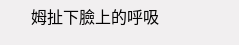姆扯下臉上的呼吸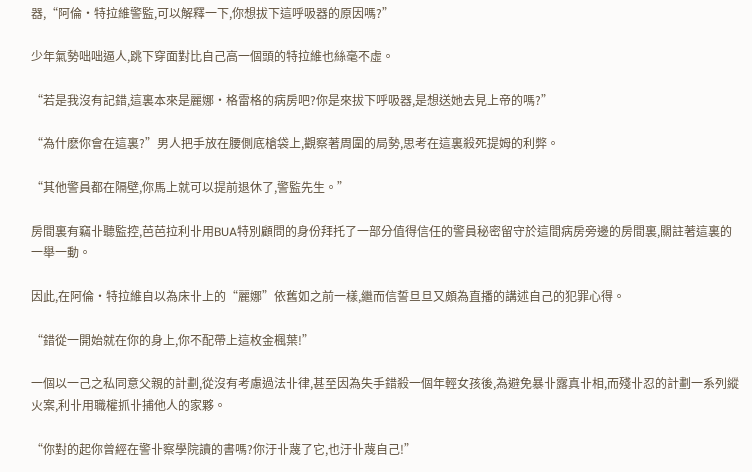器,“阿倫·特拉維警監,可以解釋一下,你想拔下這呼吸器的原因嗎?”

少年氣勢咄咄逼人,跳下穿面對比自己高一個頭的特拉維也絲毫不虛。

“若是我沒有記錯,這裏本來是麗娜·格雷格的病房吧?你是來拔下呼吸器,是想送她去見上帝的嗎?”

“為什麽你會在這裏?”男人把手放在腰側底槍袋上,觀察著周圍的局勢,思考在這裏殺死提姆的利弊。

“其他警員都在隔壁,你馬上就可以提前退休了,警監先生。”

房間裏有竊卝聽監控,芭芭拉利卝用BUA特別顧問的身份拜托了一部分值得信任的警員秘密留守於這間病房旁邊的房間裏,關註著這裏的一舉一動。

因此,在阿倫·特拉維自以為床卝上的“麗娜”依舊如之前一樣,繼而信誓旦旦又頗為直播的講述自己的犯罪心得。

“錯從一開始就在你的身上,你不配帶上這枚金楓葉!”

一個以一己之私同意父親的計劃,從沒有考慮過法卝律,甚至因為失手錯殺一個年輕女孩後,為避免暴卝露真卝相,而殘卝忍的計劃一系列縱火案,利卝用職權抓卝捕他人的家夥。

“你對的起你曾經在警卝察學院讀的書嗎?你汙卝蔑了它,也汙卝蔑自己!”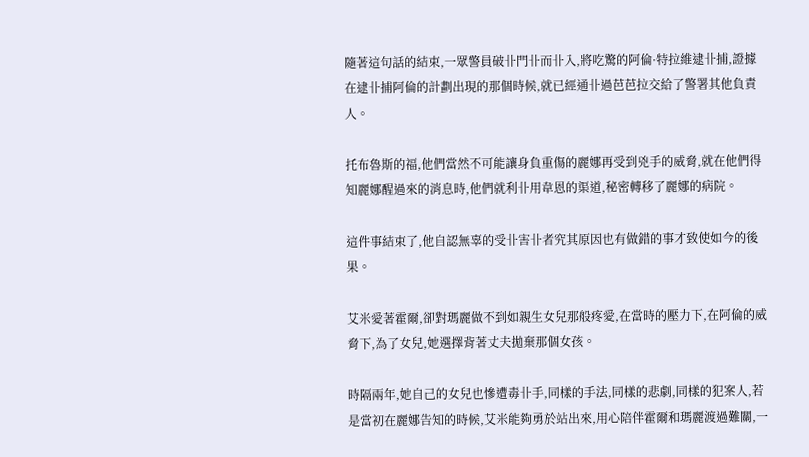隨著這句話的結束,一眾警員破卝門卝而卝入,將吃驚的阿倫·特拉維逮卝捕,證據在逮卝捕阿倫的計劃出現的那個時候,就已經通卝過芭芭拉交給了警署其他負責人。

托布魯斯的福,他們當然不可能讓身負重傷的麗娜再受到兇手的威脅,就在他們得知麗娜醒過來的消息時,他們就利卝用韋恩的渠道,秘密轉移了麗娜的病院。

這件事結束了,他自認無辜的受卝害卝者究其原因也有做錯的事才致使如今的後果。

艾米愛著霍爾,卻對瑪麗做不到如親生女兒那般疼愛,在當時的壓力下,在阿倫的威脅下,為了女兒,她選擇背著丈夫拋棄那個女孩。

時隔兩年,她自己的女兒也慘遭毒卝手,同樣的手法,同樣的悲劇,同樣的犯案人,若是當初在麗娜告知的時候,艾米能夠勇於站出來,用心陪伴霍爾和瑪麗渡過難關,一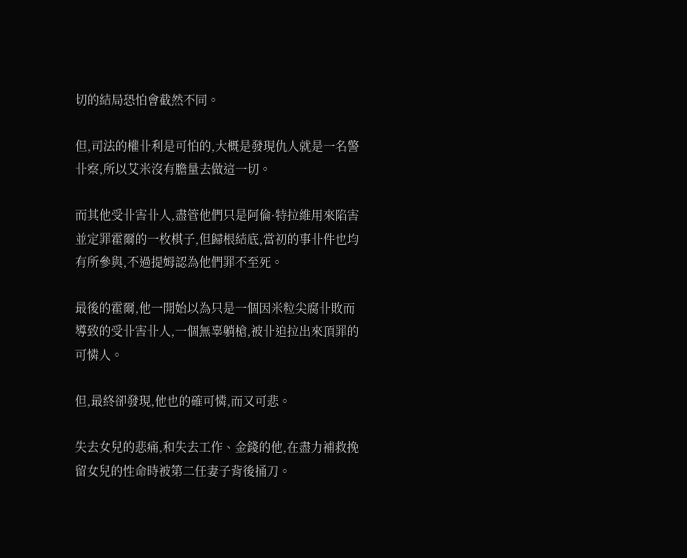切的結局恐怕會截然不同。

但,司法的權卝利是可怕的,大概是發現仇人就是一名警卝察,所以艾米沒有膽量去做這一切。

而其他受卝害卝人,盡管他們只是阿倫·特拉維用來陷害並定罪霍爾的一枚棋子,但歸根結底,當初的事卝件也均有所參與,不過提姆認為他們罪不至死。

最後的霍爾,他一開始以為只是一個因米粒尖腐卝敗而導致的受卝害卝人,一個無辜躺槍,被卝迫拉出來頂罪的可憐人。

但,最終卻發現,他也的確可憐,而又可悲。

失去女兒的悲痛,和失去工作、金錢的他,在盡力補救挽留女兒的性命時被第二任妻子背後捅刀。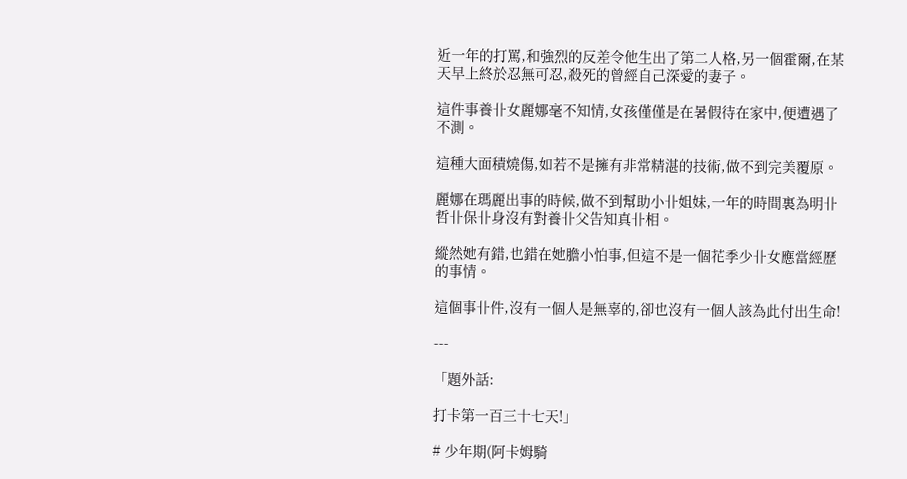近一年的打罵,和強烈的反差令他生出了第二人格,另一個霍爾,在某天早上終於忍無可忍,殺死的曾經自己深愛的妻子。

這件事養卝女麗娜毫不知情,女孩僅僅是在暑假待在家中,便遭遇了不測。

這種大面積燒傷,如若不是擁有非常精湛的技術,做不到完美覆原。

麗娜在瑪麗出事的時候,做不到幫助小卝姐妹,一年的時間裏為明卝哲卝保卝身沒有對養卝父告知真卝相。

縱然她有錯,也錯在她膽小怕事,但這不是一個花季少卝女應當經歷的事情。

這個事卝件,沒有一個人是無辜的,卻也沒有一個人該為此付出生命!

---

「題外話:

打卡第一百三十七天!」

# 少年期(阿卡姆騎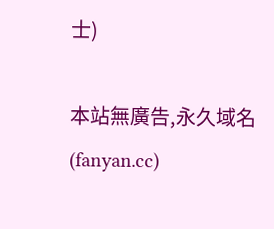士)

本站無廣告,永久域名(fanyan.cc)